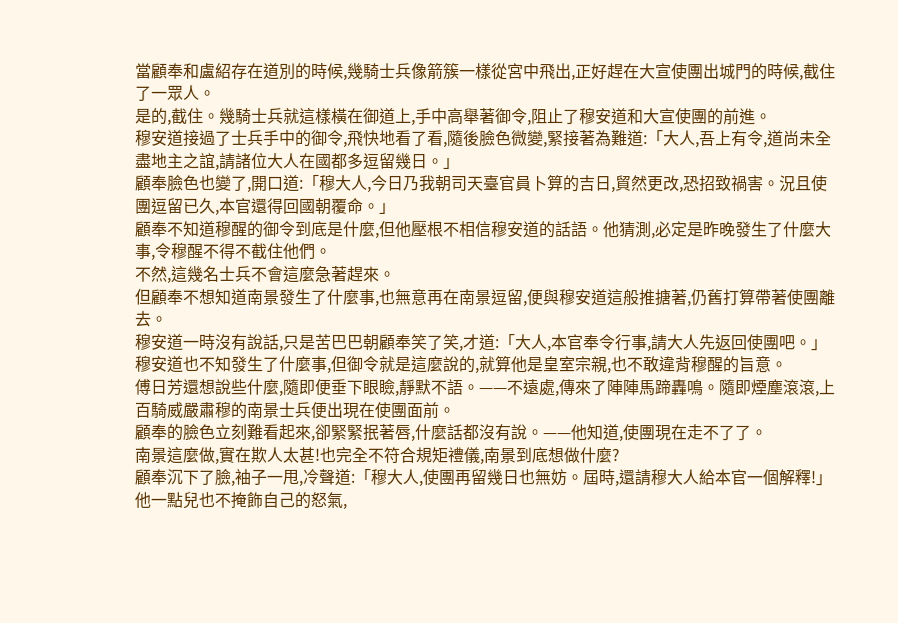當顧奉和盧紹存在道別的時候,幾騎士兵像箭簇一樣從宮中飛出,正好趕在大宣使團出城門的時候,截住了一眾人。
是的,截住。幾騎士兵就這樣橫在御道上,手中高舉著御令,阻止了穆安道和大宣使團的前進。
穆安道接過了士兵手中的御令,飛快地看了看,隨後臉色微變,緊接著為難道:「大人,吾上有令,道尚未全盡地主之誼,請諸位大人在國都多逗留幾日。」
顧奉臉色也變了,開口道:「穆大人,今日乃我朝司天臺官員卜算的吉日,貿然更改,恐招致禍害。況且使團逗留已久,本官還得回國朝覆命。」
顧奉不知道穆醒的御令到底是什麼,但他壓根不相信穆安道的話語。他猜測,必定是昨晚發生了什麼大事,令穆醒不得不截住他們。
不然,這幾名士兵不會這麼急著趕來。
但顧奉不想知道南景發生了什麼事,也無意再在南景逗留,便與穆安道這般推搪著,仍舊打算帶著使團離去。
穆安道一時沒有說話,只是苦巴巴朝顧奉笑了笑,才道:「大人,本官奉令行事,請大人先返回使團吧。」
穆安道也不知發生了什麼事,但御令就是這麼說的,就算他是皇室宗親,也不敢違背穆醒的旨意。
傅日芳還想說些什麼,隨即便垂下眼瞼,靜默不語。——不遠處,傳來了陣陣馬蹄轟鳴。隨即煙塵滾滾,上百騎威嚴肅穆的南景士兵便出現在使團面前。
顧奉的臉色立刻難看起來,卻緊緊抿著唇,什麼話都沒有說。——他知道,使團現在走不了了。
南景這麼做,實在欺人太甚!也完全不符合規矩禮儀,南景到底想做什麼?
顧奉沉下了臉,袖子一甩,冷聲道:「穆大人,使團再留幾日也無妨。屆時,還請穆大人給本官一個解釋!」
他一點兒也不掩飾自己的怒氣,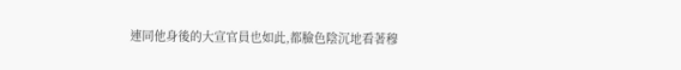連同他身後的大宣官員也如此,都臉色陰沉地看著穆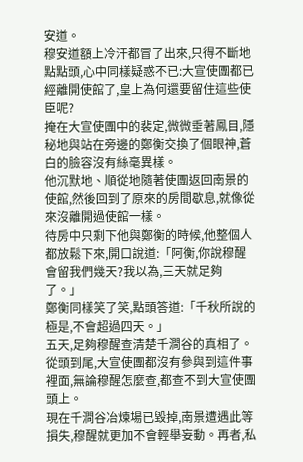安道。
穆安道額上冷汗都冒了出來,只得不斷地點點頭,心中同樣疑惑不已:大宣使團都已經離開使館了,皇上為何還要留住這些使臣呢?
掩在大宣使團中的裴定,微微垂著鳳目,隱秘地與站在旁邊的鄭衡交換了個眼神,蒼白的臉容沒有絲毫異樣。
他沉默地、順從地隨著使團返回南景的使館,然後回到了原來的房間歇息,就像從來沒離開過使館一樣。
待房中只剩下他與鄭衡的時候,他整個人都放鬆下來,開口說道:「阿衡,你說穆醒會留我們幾天?我以為,三天就足夠了。」
鄭衡同樣笑了笑,點頭答道:「千秋所說的極是,不會超過四天。」
五天,足夠穆醒查清楚千澗谷的真相了。從頭到尾,大宣使團都沒有參與到這件事裡面,無論穆醒怎麼查,都查不到大宣使團頭上。
現在千澗谷冶煉場已毀掉,南景遭遇此等損失,穆醒就更加不會輕舉妄動。再者,私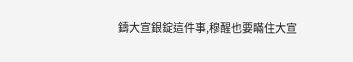鑄大宣銀錠這件事,穆醒也要瞞住大宣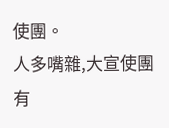使團。
人多嘴雜,大宣使團有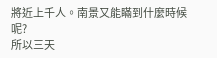將近上千人。南景又能瞞到什麼時候呢?
所以三天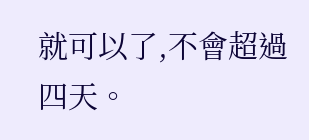就可以了,不會超過四天。